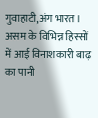गुवाहाटी,अंग भारत। असम के विभिन्न हिस्सों में आई विनाशकारी बाढ़ का पानी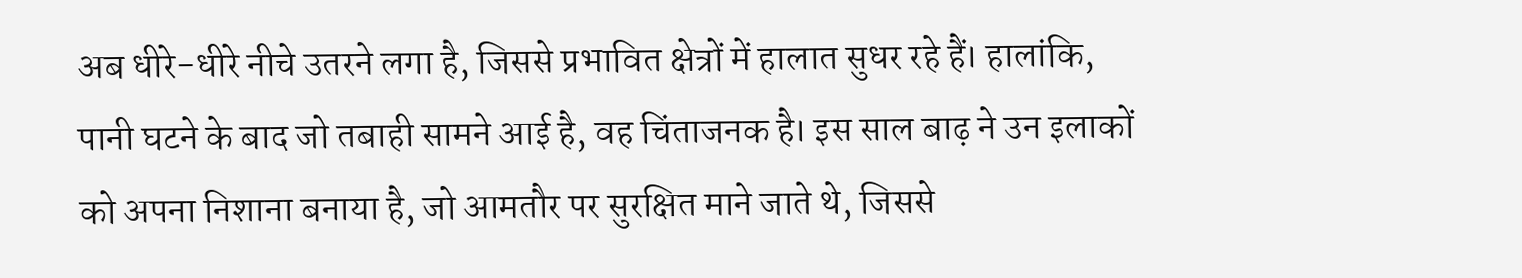अब धीरे-धीरे नीचे उतरने लगा है, जिससे प्रभावित क्षेत्रों में हालात सुधर रहे हैं। हालांकि, पानी घटने के बाद जो तबाही सामने आई है, वह चिंताजनक है। इस साल बाढ़ ने उन इलाकों को अपना निशाना बनाया है, जो आमतौर पर सुरक्षित माने जाते थे, जिससे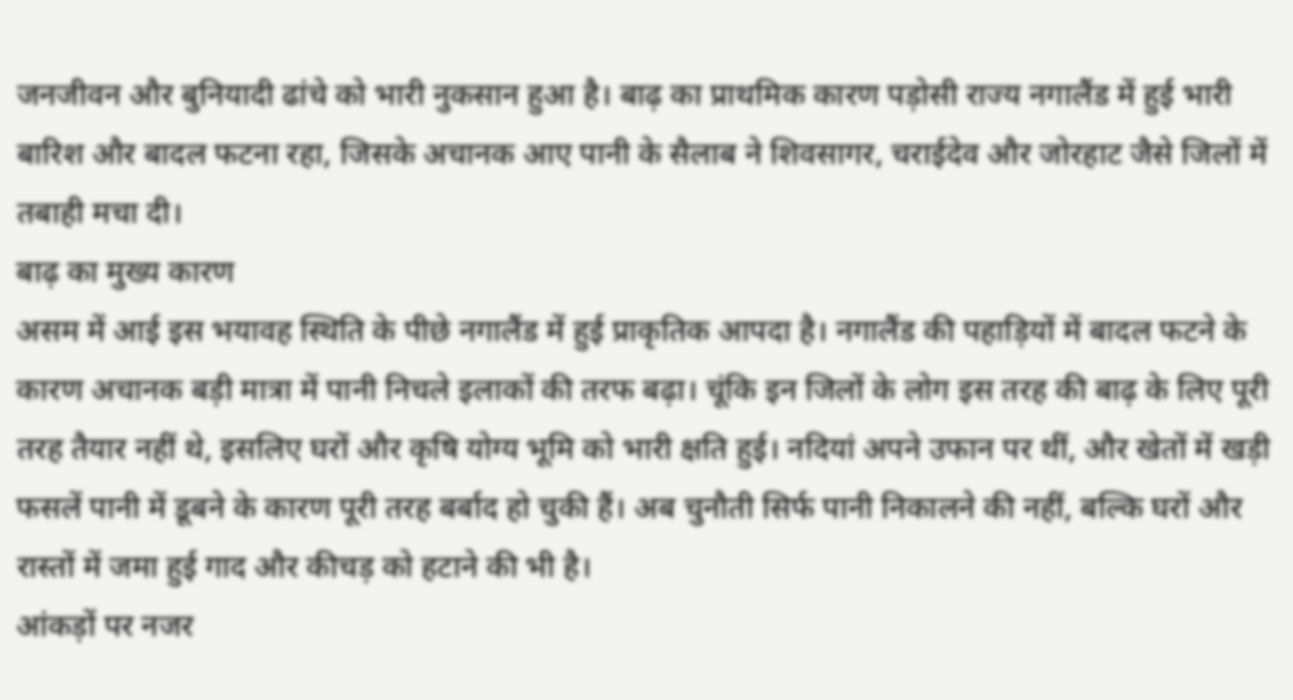जनजीवन और बुनियादी ढांचे को भारी नुकसान हुआ है। बाढ़ का प्राथमिक कारण पड़ोसी राज्य नगालैंड में हुई भारी बारिश और बादल फटना रहा, जिसके अचानक आए पानी के सैलाब ने शिवसागर, चराईदेव और जोरहाट जैसे जिलों में तबाही मचा दी।
बाढ़ का मुख्य कारण
असम में आई इस भयावह स्थिति के पीछे नगालैंड में हुई प्राकृतिक आपदा है। नगालैंड की पहाड़ियों में बादल फटने के कारण अचानक बड़ी मात्रा में पानी निचले इलाकों की तरफ बढ़ा। चूंकि इन जिलों के लोग इस तरह की बाढ़ के लिए पूरी तरह तैयार नहीं थे, इसलिए घरों और कृषि योग्य भूमि को भारी क्षति हुई। नदियां अपने उफान पर थीं, और खेतों में खड़ी फसलें पानी में डूबने के कारण पूरी तरह बर्बाद हो चुकी हैं। अब चुनौती सिर्फ पानी निकालने की नहीं, बल्कि घरों और रास्तों में जमा हुई गाद और कीचड़ को हटाने की भी है।
आंकड़ों पर नजर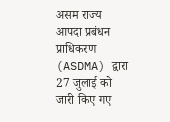असम राज्य आपदा प्रबंधन प्राधिकरण (ASDMA) द्वारा 27 जुलाई को जारी किए गए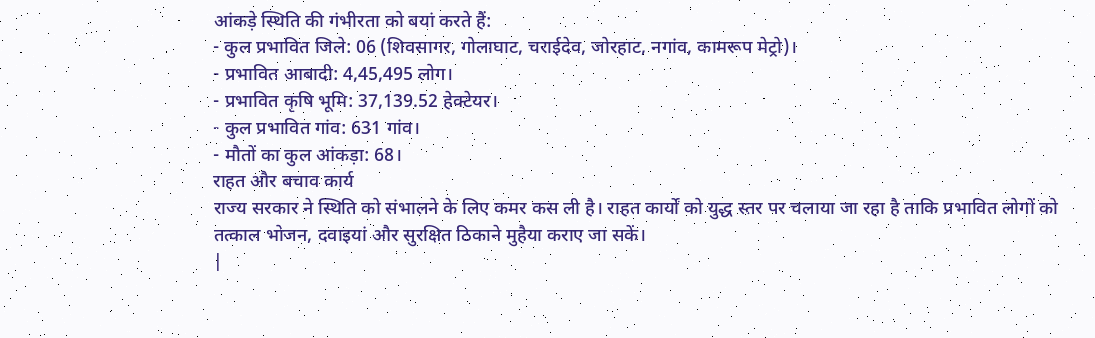आंकड़े स्थिति की गंभीरता को बयां करते हैं:
- कुल प्रभावित जिले: 06 (शिवसागर, गोलाघाट, चराईदेव, जोरहाट, नगांव, कामरूप मेट्रो)।
- प्रभावित आबादी: 4,45,495 लोग।
- प्रभावित कृषि भूमि: 37,139.52 हेक्टेयर।
- कुल प्रभावित गांव: 631 गांव।
- मौतों का कुल आंकड़ा: 68।
राहत और बचाव कार्य
राज्य सरकार ने स्थिति को संभालने के लिए कमर कस ली है। राहत कार्यों को युद्ध स्तर पर चलाया जा रहा है ताकि प्रभावित लोगों को तत्काल भोजन, दवाइयां और सुरक्षित ठिकाने मुहैया कराए जा सकें।
|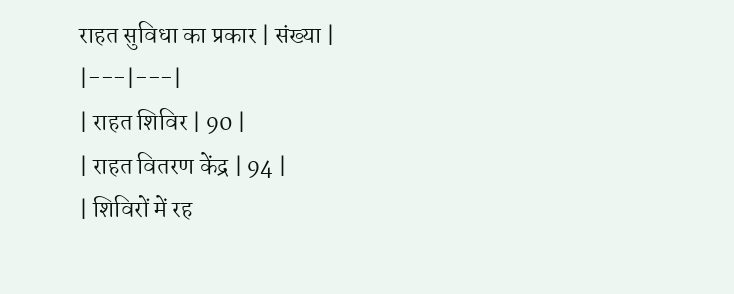राहत सुविधा का प्रकार | संख्या |
|---|---|
| राहत शिविर | 90 |
| राहत वितरण केंद्र | 94 |
| शिविरों में रह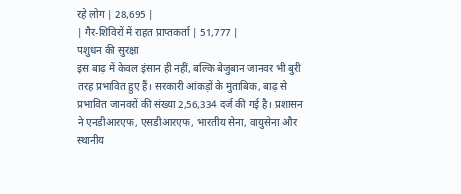रहे लोग | 28,695 |
| गैर-शिविरों में राहत प्राप्तकर्ता | 51,777 |
पशुधन की सुरक्षा
इस बाढ़ में केवल इंसान ही नहीं, बल्कि बेजुबान जानवर भी बुरी तरह प्रभावित हुए हैं। सरकारी आंकड़ों के मुताबिक, बाढ़ से प्रभावित जानवरों की संख्या 2,56,334 दर्ज की गई है। प्रशासन ने एनडीआरएफ, एसडीआरएफ, भारतीय सेना, वायुसेना और स्थानीय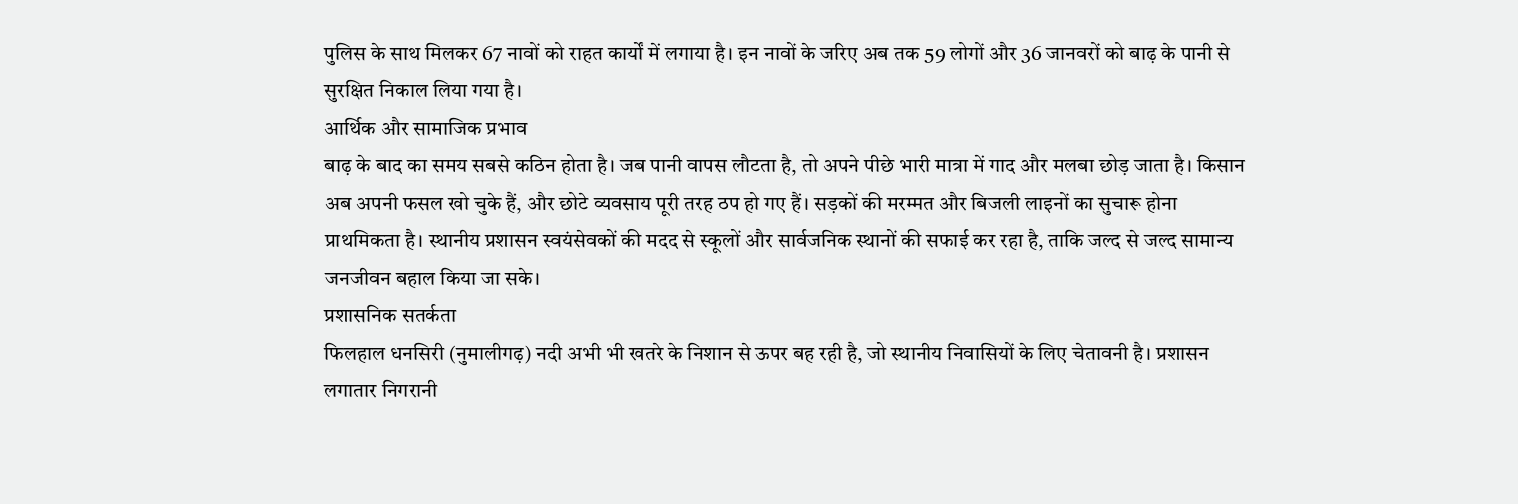पुलिस के साथ मिलकर 67 नावों को राहत कार्यों में लगाया है। इन नावों के जरिए अब तक 59 लोगों और 36 जानवरों को बाढ़ के पानी से सुरक्षित निकाल लिया गया है।
आर्थिक और सामाजिक प्रभाव
बाढ़ के बाद का समय सबसे कठिन होता है। जब पानी वापस लौटता है, तो अपने पीछे भारी मात्रा में गाद और मलबा छोड़ जाता है। किसान अब अपनी फसल खो चुके हैं, और छोटे व्यवसाय पूरी तरह ठप हो गए हैं। सड़कों की मरम्मत और बिजली लाइनों का सुचारू होना प्राथमिकता है। स्थानीय प्रशासन स्वयंसेवकों की मदद से स्कूलों और सार्वजनिक स्थानों की सफाई कर रहा है, ताकि जल्द से जल्द सामान्य जनजीवन बहाल किया जा सके।
प्रशासनिक सतर्कता
फिलहाल धनसिरी (नुमालीगढ़) नदी अभी भी खतरे के निशान से ऊपर बह रही है, जो स्थानीय निवासियों के लिए चेतावनी है। प्रशासन लगातार निगरानी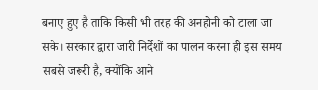बनाए हुए है ताकि किसी भी तरह की अनहोनी को टाला जा सके। सरकार द्वारा जारी निर्देशों का पालन करना ही इस समय सबसे जरूरी है, क्योंकि आने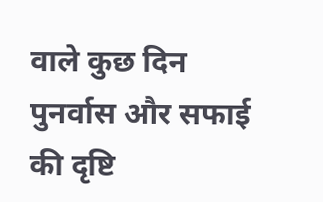वाले कुछ दिन पुनर्वास और सफाई की दृष्टि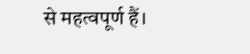से महत्वपूर्ण हैं।